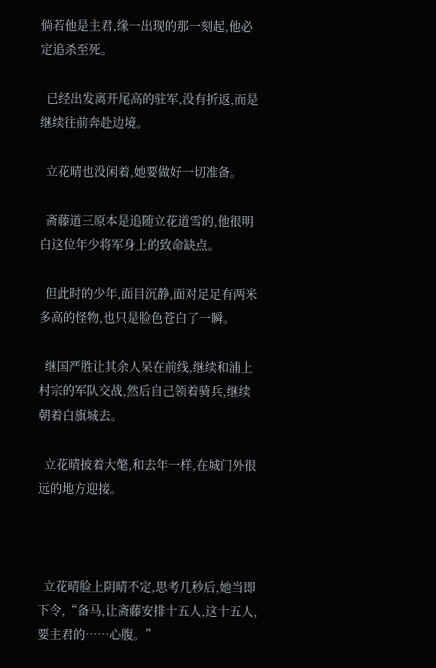倘若他是主君,缘一出现的那一刻起,他必定追杀至死。

  已经出发离开尾高的驻军,没有折返,而是继续往前奔赴边境。

  立花晴也没闲着,她要做好一切准备。

  斋藤道三原本是追随立花道雪的,他很明白这位年少将军身上的致命缺点。

  但此时的少年,面目沉静,面对足足有两米多高的怪物,也只是脸色苍白了一瞬。

  继国严胜让其余人呆在前线,继续和浦上村宗的军队交战,然后自己领着骑兵,继续朝着白旗城去。

  立花晴披着大氅,和去年一样,在城门外很远的地方迎接。



  立花晴脸上阴晴不定,思考几秒后,她当即下令,“备马,让斋藤安排十五人,这十五人,要主君的……心腹。”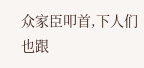众家臣叩首,下人们也跟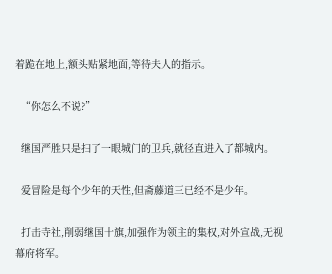着跪在地上,额头贴紧地面,等待夫人的指示。

  “你怎么不说?”

  继国严胜只是扫了一眼城门的卫兵,就径直进入了都城内。

  爱冒险是每个少年的天性,但斋藤道三已经不是少年。

  打击寺社,削弱继国十旗,加强作为领主的集权,对外宣战,无视幕府将军。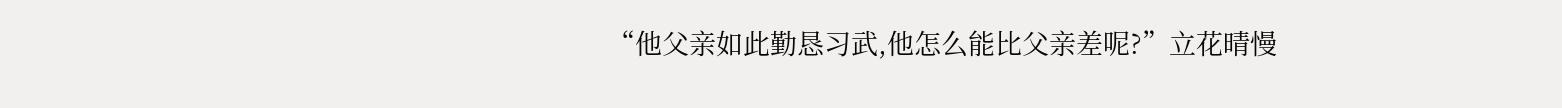“他父亲如此勤恳习武,他怎么能比父亲差呢?”立花晴慢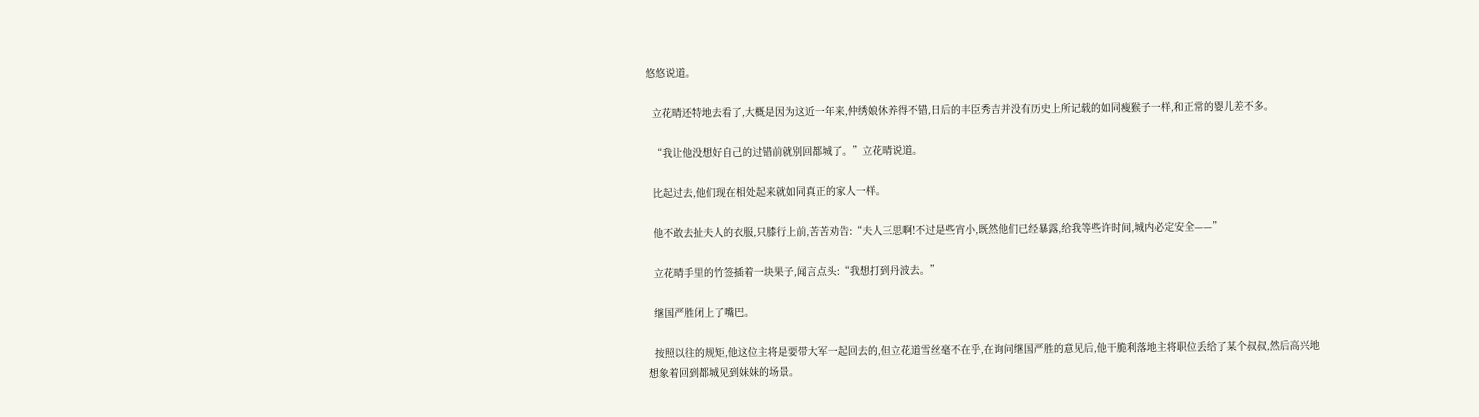悠悠说道。

  立花晴还特地去看了,大概是因为这近一年来,仲绣娘休养得不错,日后的丰臣秀吉并没有历史上所记载的如同瘦猴子一样,和正常的婴儿差不多。

  “我让他没想好自己的过错前就别回都城了。”立花晴说道。

  比起过去,他们现在相处起来就如同真正的家人一样。

  他不敢去扯夫人的衣服,只膝行上前,苦苦劝告:“夫人三思啊!不过是些宵小,既然他们已经暴露,给我等些许时间,城内必定安全——”

  立花晴手里的竹签插着一块果子,闻言点头:“我想打到丹波去。”

  继国严胜闭上了嘴巴。

  按照以往的规矩,他这位主将是要带大军一起回去的,但立花道雪丝毫不在乎,在询问继国严胜的意见后,他干脆利落地主将职位丢给了某个叔叔,然后高兴地想象着回到都城见到妹妹的场景。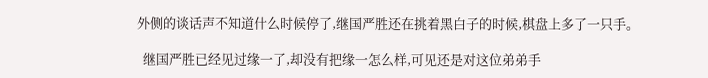外侧的谈话声不知道什么时候停了,继国严胜还在挑着黑白子的时候,棋盘上多了一只手。

  继国严胜已经见过缘一了,却没有把缘一怎么样,可见还是对这位弟弟手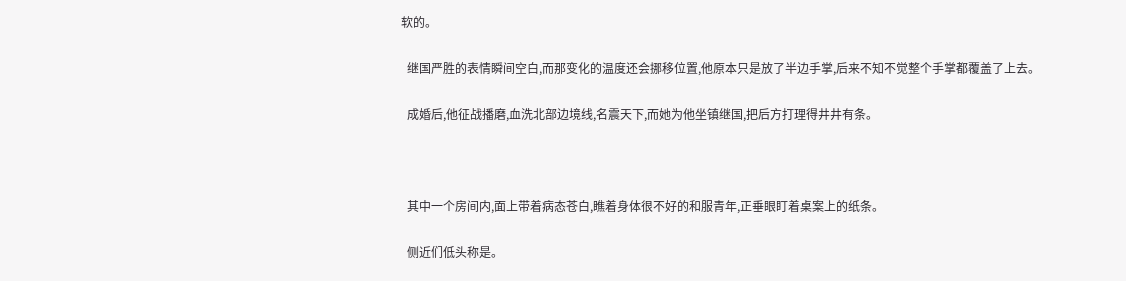软的。

  继国严胜的表情瞬间空白,而那变化的温度还会挪移位置,他原本只是放了半边手掌,后来不知不觉整个手掌都覆盖了上去。

  成婚后,他征战播磨,血洗北部边境线,名震天下,而她为他坐镇继国,把后方打理得井井有条。



  其中一个房间内,面上带着病态苍白,瞧着身体很不好的和服青年,正垂眼盯着桌案上的纸条。

  侧近们低头称是。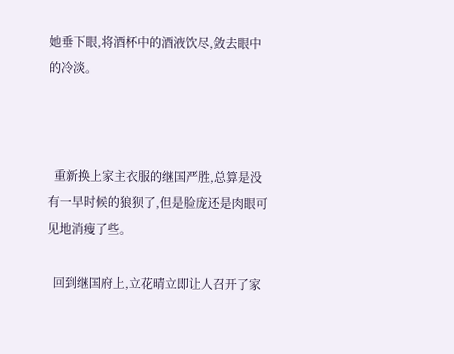她垂下眼,将酒杯中的酒液饮尽,敛去眼中的冷淡。



  重新换上家主衣服的继国严胜,总算是没有一早时候的狼狈了,但是脸庞还是肉眼可见地消瘦了些。

  回到继国府上,立花晴立即让人召开了家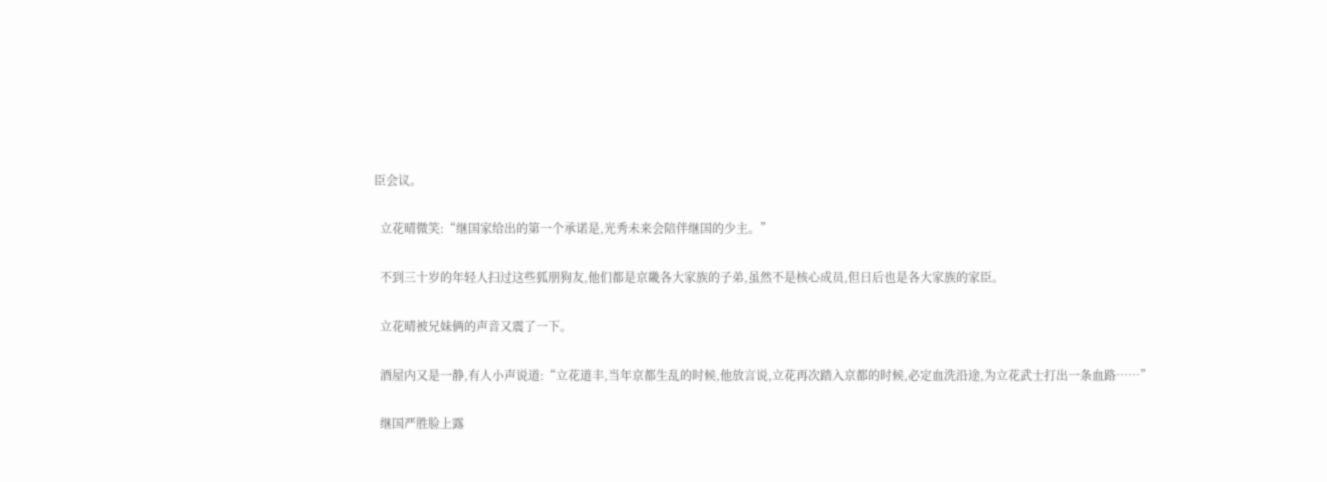臣会议。

  立花晴微笑:“继国家给出的第一个承诺是,光秀未来会陪伴继国的少主。”

  不到三十岁的年轻人扫过这些狐朋狗友,他们都是京畿各大家族的子弟,虽然不是核心成员,但日后也是各大家族的家臣。

  立花晴被兄妹俩的声音又震了一下。

  酒屋内又是一静,有人小声说道:“立花道丰,当年京都生乱的时候,他放言说,立花再次踏入京都的时候,必定血洗沿途,为立花武士打出一条血路……”

  继国严胜脸上露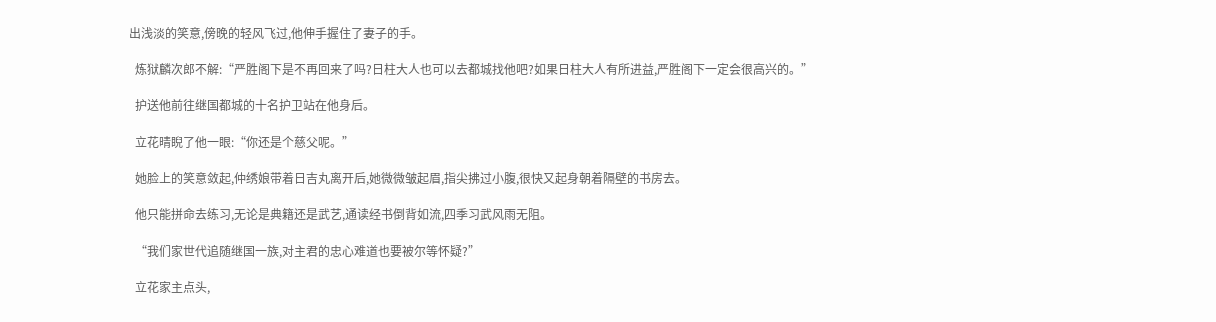出浅淡的笑意,傍晚的轻风飞过,他伸手握住了妻子的手。

  炼狱麟次郎不解:“严胜阁下是不再回来了吗?日柱大人也可以去都城找他吧?如果日柱大人有所进益,严胜阁下一定会很高兴的。”

  护送他前往继国都城的十名护卫站在他身后。

  立花晴睨了他一眼:“你还是个慈父呢。”

  她脸上的笑意敛起,仲绣娘带着日吉丸离开后,她微微皱起眉,指尖拂过小腹,很快又起身朝着隔壁的书房去。

  他只能拼命去练习,无论是典籍还是武艺,通读经书倒背如流,四季习武风雨无阻。

  “我们家世代追随继国一族,对主君的忠心难道也要被尔等怀疑?”

  立花家主点头,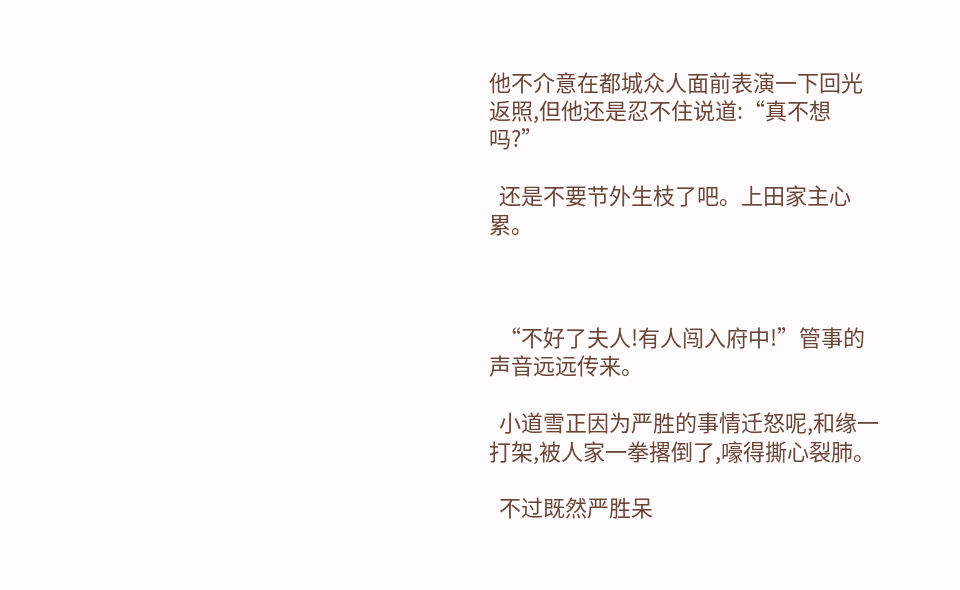他不介意在都城众人面前表演一下回光返照,但他还是忍不住说道:“真不想吗?”

  还是不要节外生枝了吧。上田家主心累。



  “不好了夫人!有人闯入府中!”管事的声音远远传来。

  小道雪正因为严胜的事情迁怒呢,和缘一打架,被人家一拳撂倒了,嚎得撕心裂肺。

  不过既然严胜呆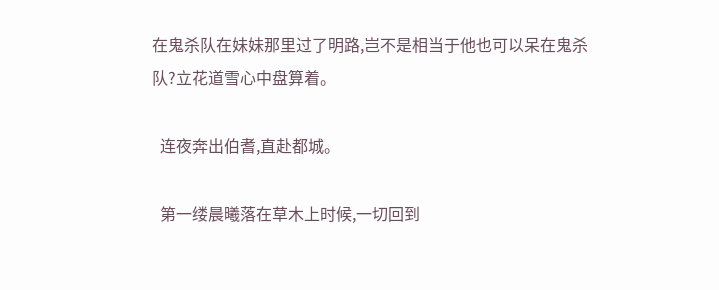在鬼杀队在妹妹那里过了明路,岂不是相当于他也可以呆在鬼杀队?立花道雪心中盘算着。

  连夜奔出伯耆,直赴都城。

  第一缕晨曦落在草木上时候,一切回到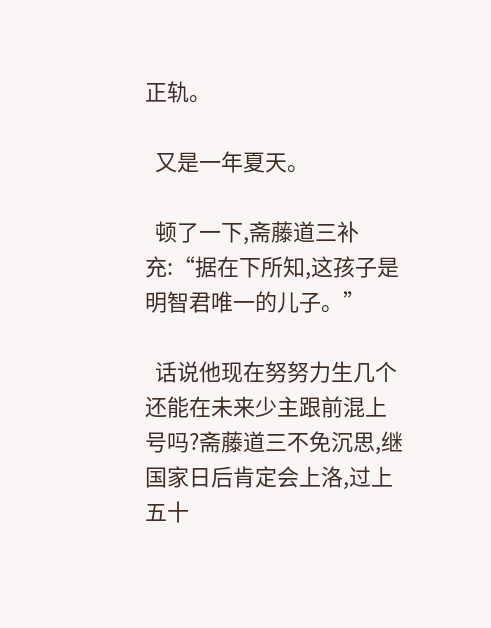正轨。

  又是一年夏天。

  顿了一下,斋藤道三补充:“据在下所知,这孩子是明智君唯一的儿子。”

  话说他现在努努力生几个还能在未来少主跟前混上号吗?斋藤道三不免沉思,继国家日后肯定会上洛,过上五十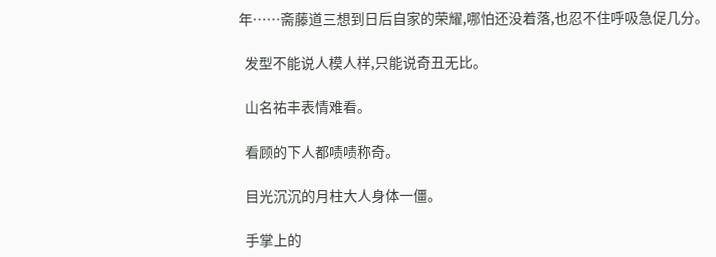年……斋藤道三想到日后自家的荣耀,哪怕还没着落,也忍不住呼吸急促几分。

  发型不能说人模人样,只能说奇丑无比。

  山名祐丰表情难看。

  看顾的下人都啧啧称奇。

  目光沉沉的月柱大人身体一僵。

  手掌上的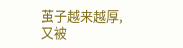茧子越来越厚,又被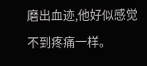磨出血迹,他好似感觉不到疼痛一样。